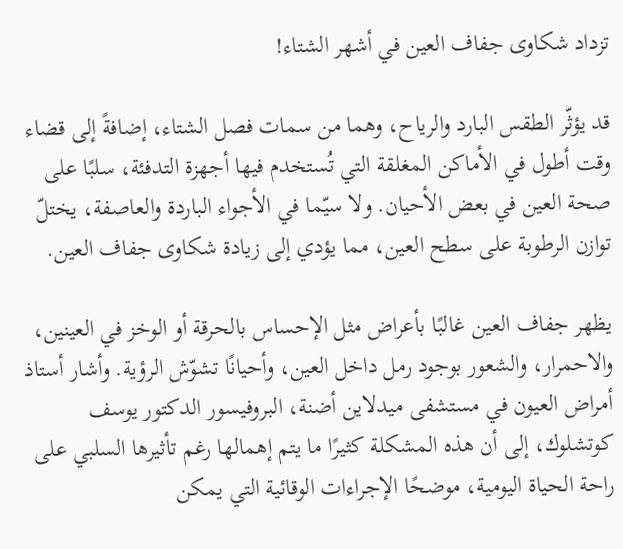تزداد شكاوى جفاف العين في أشهر الشتاء!

قد يؤثّر الطقس البارد والرياح، وهما من سمات فصل الشتاء، إضافةً إلى قضاء وقت أطول في الأماكن المغلقة التي تُستخدم فيها أجهزة التدفئة، سلبًا على صحة العين في بعض الأحيان. ولا سيّما في الأجواء الباردة والعاصفة، يختلّ توازن الرطوبة على سطح العين، مما يؤدي إلى زيادة شكاوى جفاف العين.

يظهر جفاف العين غالبًا بأعراض مثل الإحساس بالحرقة أو الوخز في العينين، والاحمرار، والشعور بوجود رمل داخل العين، وأحيانًا تشوّش الرؤية. وأشار أستاذ أمراض العيون في مستشفى ميدلاين أضنة، البروفيسور الدكتور يوسف كوتشلوك، إلى أن هذه المشكلة كثيرًا ما يتم إهمالها رغم تأثيرها السلبي على راحة الحياة اليومية، موضحًا الإجراءات الوقائية التي يمكن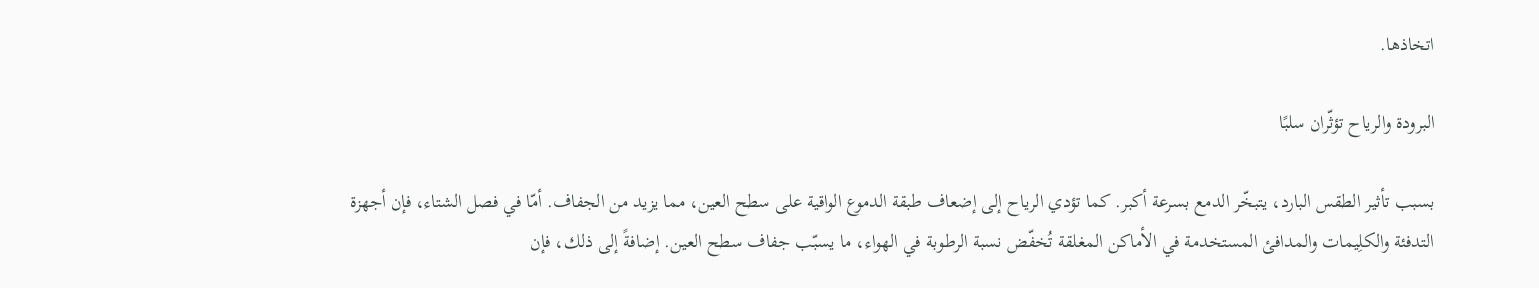اتخاذها.

البرودة والرياح تؤثّران سلبًا

بسبب تأثير الطقس البارد، يتبخّر الدمع بسرعة أكبر. كما تؤدي الرياح إلى إضعاف طبقة الدموع الواقية على سطح العين، مما يزيد من الجفاف. أمّا في فصل الشتاء، فإن أجهزة التدفئة والكلِيمات والمدافئ المستخدمة في الأماكن المغلقة تُخفّض نسبة الرطوبة في الهواء، ما يسبّب جفاف سطح العين. إضافةً إلى ذلك، فإن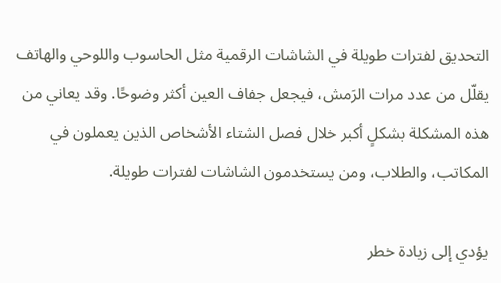التحديق لفترات طويلة في الشاشات الرقمية مثل الحاسوب واللوحي والهاتف يقلّل من عدد مرات الرَمش، فيجعل جفاف العين أكثر وضوحًا. وقد يعاني من هذه المشكلة بشكلٍ أكبر خلال فصل الشتاء الأشخاص الذين يعملون في المكاتب، والطلاب، ومن يستخدمون الشاشات لفترات طويلة.

يؤدي إلى زيادة خطر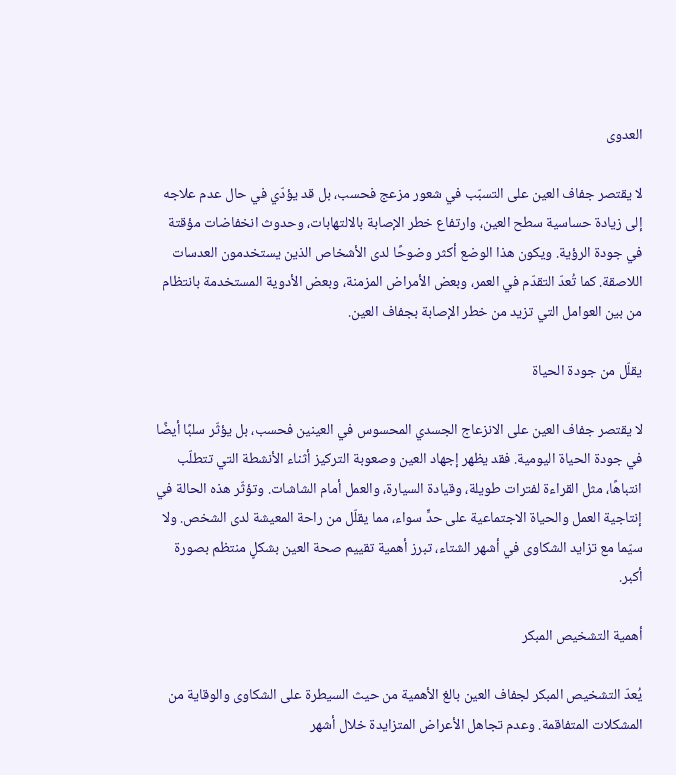العدوى

لا يقتصر جفاف العين على التسبّب في شعور مزعج فحسب، بل قد يؤدّي في حال عدم علاجه إلى زيادة حساسية سطح العين، وارتفاع خطر الإصابة بالالتهابات، وحدوث انخفاضات مؤقتة في جودة الرؤية. ويكون هذا الوضع أكثر وضوحًا لدى الأشخاص الذين يستخدمون العدسات اللاصقة. كما تُعدّ التقدّم في العمر، وبعض الأمراض المزمنة، وبعض الأدوية المستخدمة بانتظام من بين العوامل التي تزيد من خطر الإصابة بجفاف العين.

يقلّل من جودة الحياة

لا يقتصر جفاف العين على الانزعاج الجسدي المحسوس في العينين فحسب، بل يؤثّر سلبًا أيضًا في جودة الحياة اليومية. فقد يظهر إجهاد العين وصعوبة التركيز أثناء الأنشطة التي تتطلّب انتباهًا، مثل القراءة لفترات طويلة، وقيادة السيارة، والعمل أمام الشاشات. وتؤثّر هذه الحالة في إنتاجية العمل والحياة الاجتماعية على حدٍّ سواء، مما يقلّل من راحة المعيشة لدى الشخص. ولا سيّما مع تزايد الشكاوى في أشهر الشتاء، تبرز أهمية تقييم صحة العين بشكلٍ منتظم بصورة أكبر.

أهمية التشخيص المبكر

يُعدّ التشخيص المبكر لجفاف العين بالغ الأهمية من حيث السيطرة على الشكاوى والوقاية من المشكلات المتفاقمة. وعدم تجاهل الأعراض المتزايدة خلال أشهر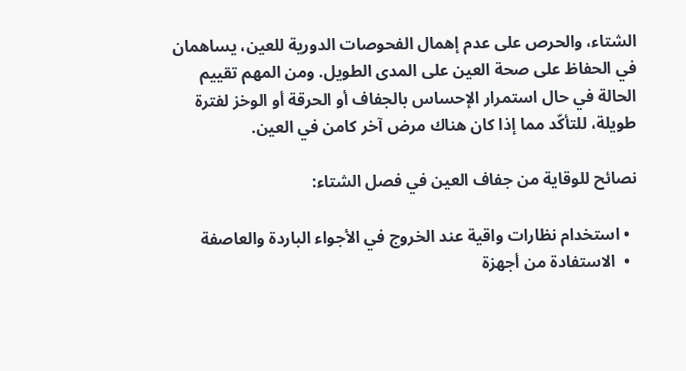الشتاء، والحرص على عدم إهمال الفحوصات الدورية للعين، يساهمان في الحفاظ على صحة العين على المدى الطويل. ومن المهم تقييم الحالة في حال استمرار الإحساس بالجفاف أو الحرقة أو الوخز لفترة طويلة، للتأكّد مما إذا كان هناك مرض آخر كامن في العين.

نصائح للوقاية من جفاف العين في فصل الشتاء:

  • استخدام نظارات واقية عند الخروج في الأجواء الباردة والعاصفة
  •  الاستفادة من أجهزة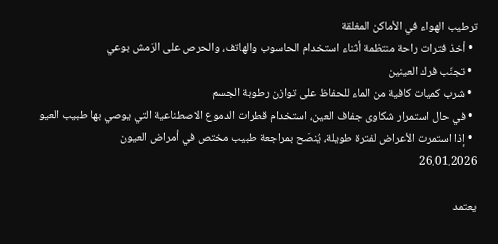ترطيب الهواء في الأماكن المغلقة
  • أخذ فترات راحة منتظمة أثناء استخدام الحاسوب والهاتف، والحرص على الرَمش بوعي
  • تجنّب فرك العينين
  • شرب كميات كافية من الماء للحفاظ على توازن رطوبة الجسم
  • في حال استمرار شكاوى جفاف العين، استخدام قطرات الدموع الاصطناعية التي يوصي بها طبيب العيو
  • إذا استمرت الأعراض لفترة طويلة، يُنصَح بمراجعة طبيب مختص في أمراض العيون
26.01.2026

يعتمد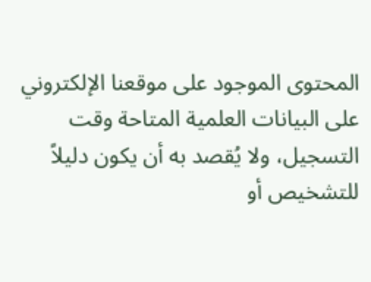المحتوى الموجود على موقعنا الإلكتروني على البيانات العلمية المتاحة وقت التسجيل، ولا يُقصد به أن يكون دليلاً للتشخيص أو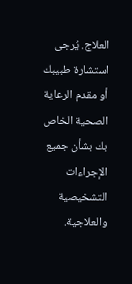العلاج. يُرجى استشارة طبيبك أو مقدم الرعاية الصحية الخاص بك بشأن جميع الإجراءات التشخيصية والعلاجية.